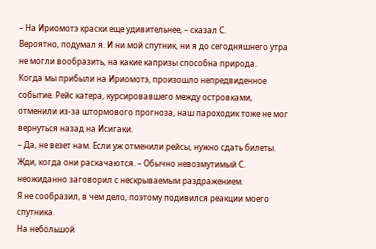– На Ириомотэ краски еще удивительнее, – сказал С.
Вероятно, подумал я. И ни мой спутник, ни я до сегодняшнего утра не могли вообразить, на какие капризы способна природа.
Когда мы прибыли на Ириомотэ, произошло непредвиденное событие. Рейс катера, курсировавшего между островками, отменили из-за штормового прогноза, наш пароходик тоже не мог вернуться назад на Исигаки.
– Да, не везет нам. Если уж отменили рейсы, нужно сдать билеты. Жди, когда они раскачаются. – Обычно невозмутимый С. неожиданно заговорил с нескрываемым раздражением.
Я не сообразил, в чем дело, поэтому подивился реакции моего спутника.
На небольшой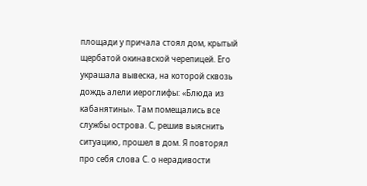площади у причала стоял дом, крытый щербатой окинавской черепицей. Его украшала вывеска, на которой сквозь дождь алели иероглифы: «Блюда из кабанятины». Там помещались все службы острова. С, решив выяснить ситуацию, прошел в дом. Я повторял про себя слова С. о нерадивости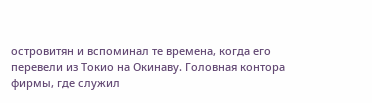островитян и вспоминал те времена, когда его перевели из Токио на Окинаву. Головная контора фирмы, где служил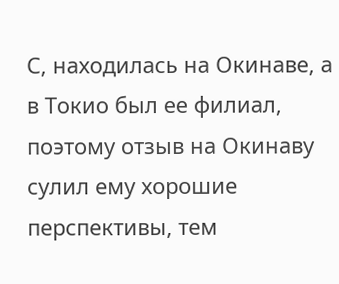С, находилась на Окинаве, а в Токио был ее филиал, поэтому отзыв на Окинаву сулил ему хорошие перспективы, тем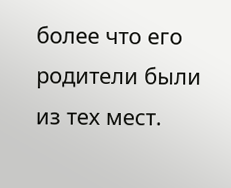более что его родители были из тех мест.